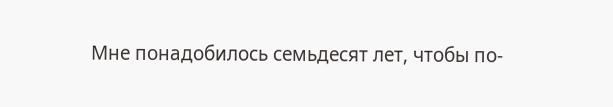Мне понадобилось семьдесят лет, чтобы по-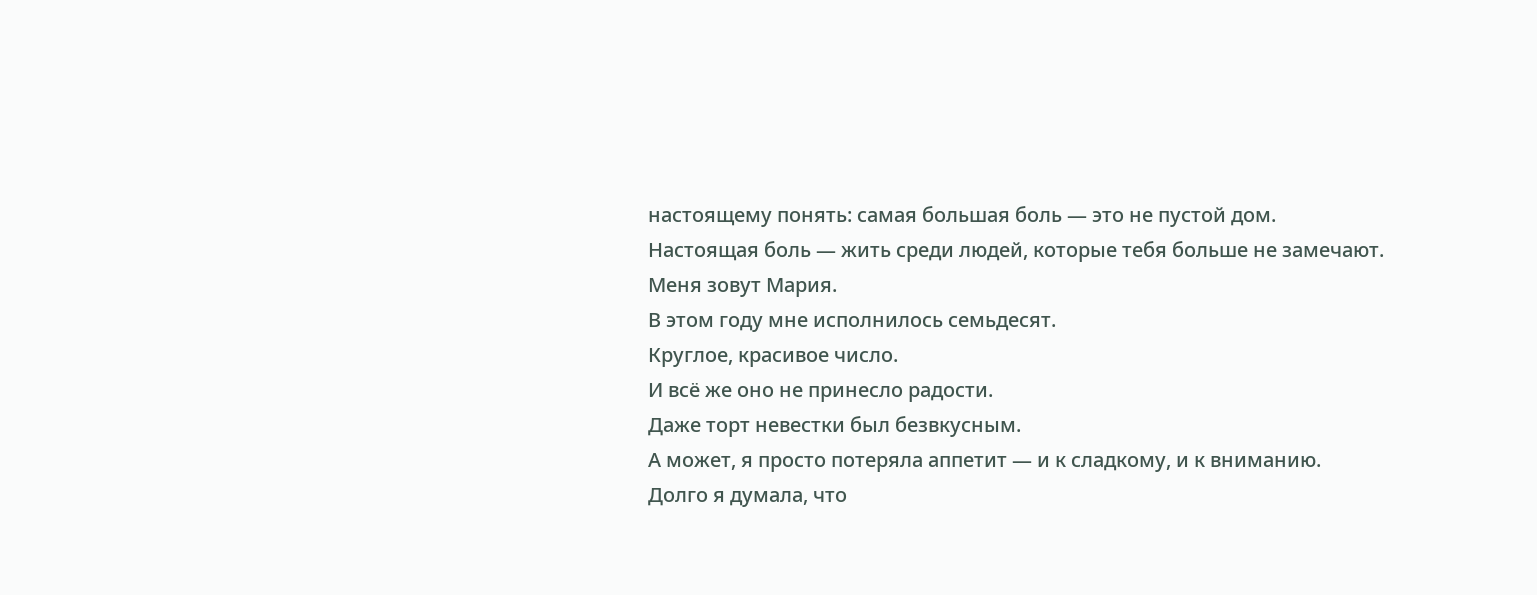настоящему понять: самая большая боль — это не пустой дом.
Настоящая боль — жить среди людей, которые тебя больше не замечают.
Меня зовут Мария.
В этом году мне исполнилось семьдесят.
Круглое, красивое число.
И всё же оно не принесло радости.
Даже торт невестки был безвкусным.
А может, я просто потеряла аппетит — и к сладкому, и к вниманию.
Долго я думала, что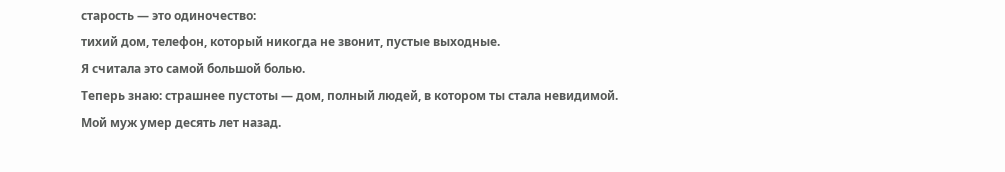старость — это одиночество:
тихий дом, телефон, который никогда не звонит, пустые выходные.
Я считала это самой большой болью.
Теперь знаю: страшнее пустоты — дом, полный людей, в котором ты стала невидимой.
Мой муж умер десять лет назад.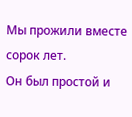Мы прожили вместе сорок лет.
Он был простой и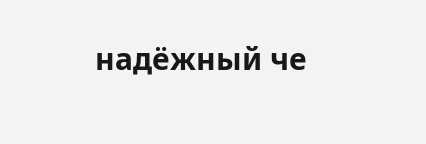надёжный че